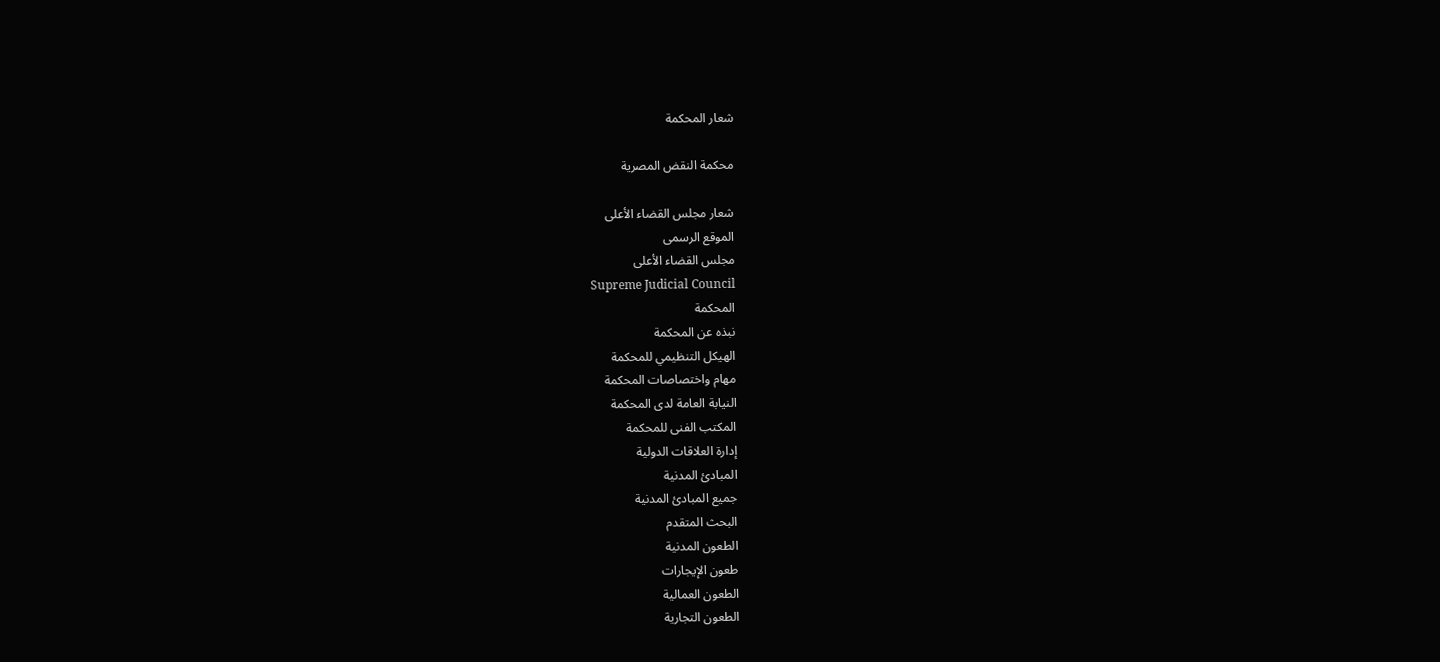شعار المحكمة

محكمة النقض المصرية

شعار مجلس القضاء الأعلى
الموقع الرسمى
مجلس القضاء الأعلى
Supreme Judicial Council
المحكمة
نبذه عن المحكمة
الهيكل التنظيمي للمحكمة
مهام واختصاصات المحكمة
النيابة العامة لدى المحكمة
المكتب الفنى للمحكمة
إدارة العلاقات الدولية
المبادئ المدنية
جميع المبادئ المدنية
البحث المتقدم
الطعون المدنية
طعون الإيجارات
الطعون العمالية
الطعون التجارية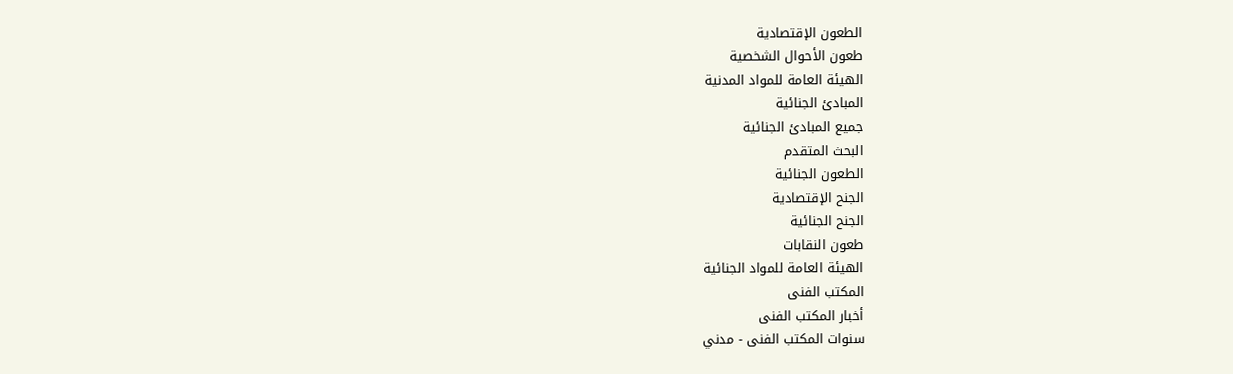الطعون الإقتصادية
طعون الأحوال الشخصية
الهيئة العامة للمواد المدنية
المبادئ الجنائية
جميع المبادئ الجنائية
البحث المتقدم
الطعون الجنائية
الجنح الإقتصادية
الجنح الجنائية
طعون النقابات
الهيئة العامة للمواد الجنائية
المكتب الفنى
أخبار المكتب الفنى
سنوات المكتب الفنى - مدني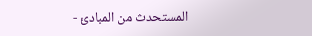المستحدث من المبادئ -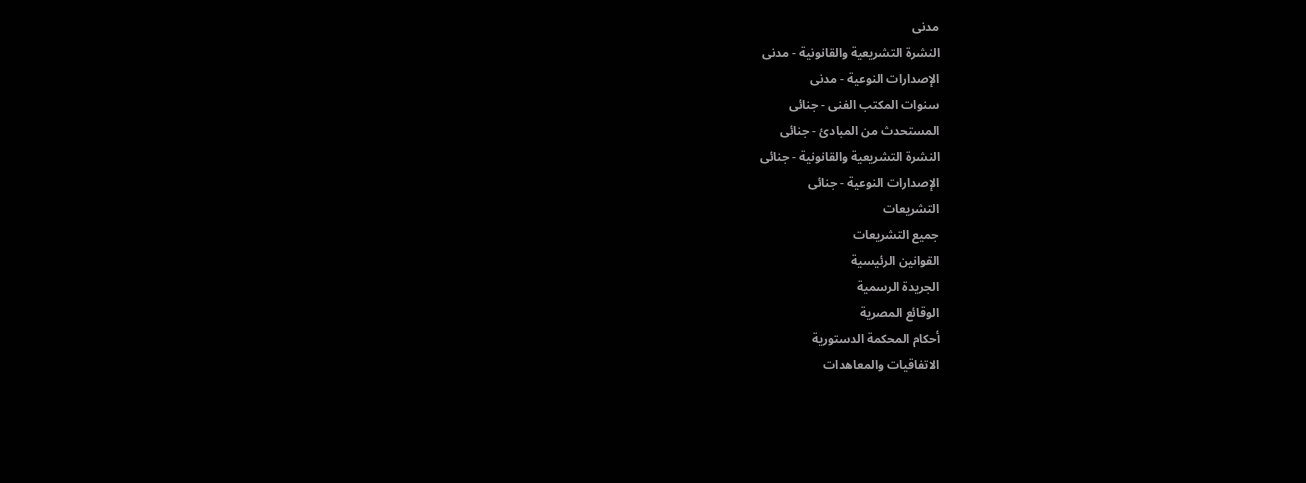مدنى
النشرة التشريعية والقانونية - مدنى
الإصدارات النوعية - مدنى
سنوات المكتب الفنى - جنائى
المستحدث من المبادئ - جنائى
النشرة التشريعية والقانونية - جنائى
الإصدارات النوعية - جنائى
التشريعات
جميع التشريعات
القوانين الرئيسية
الجريدة الرسمية
الوقائع المصرية
أحكام المحكمة الدستورية
الاتفاقيات والمعاهدات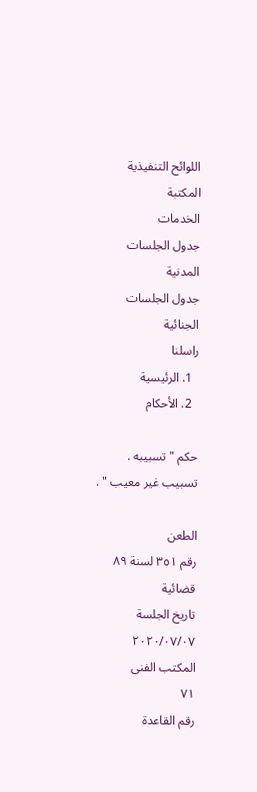اللوائح التنفيذية
المكتبة
الخدمات
جدول الجلسات المدنية
جدول الجلسات الجنائية
راسلنا
  1. الرئيسية
  2. الأحكام

حكم " تسبيبه . تسبيب غير معيب " .

الطعن
رقم ۳٥۱ لسنة ۸۹ قضائية
تاريخ الجلسة
۲۰۲۰/۰۷/۰۷
المكتب الفنى
۷۱
رقم القاعدة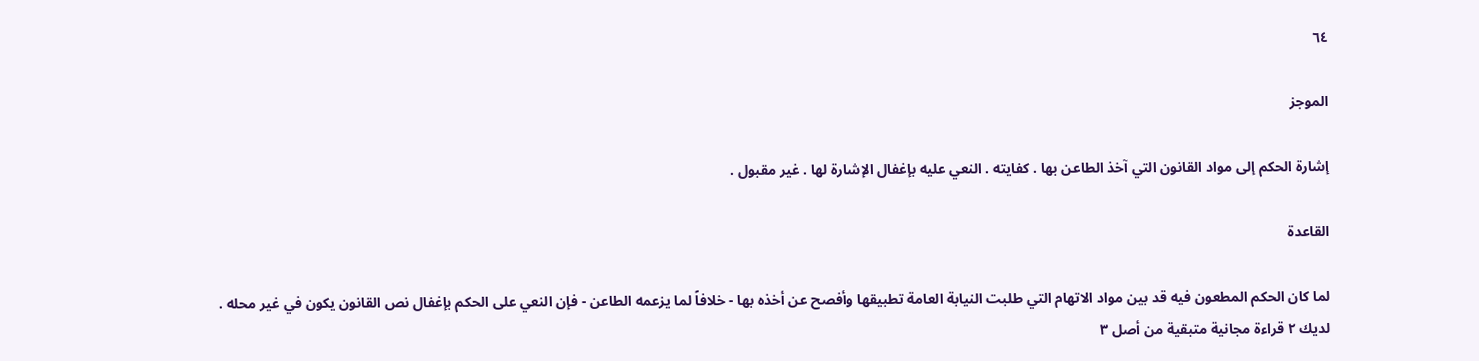٦٤

الموجز

إشارة الحكم إلى مواد القانون التي آخذ الطاعن بها . كفايته . النعي عليه بإغفال الإشارة لها . غير مقبول .

القاعدة

لما كان الحكم المطعون فيه قد بين مواد الاتهام التي طلبت النيابة العامة تطبيقها وأفصح عن أخذه بها - خلافاً لما يزعمه الطاعن - فإن النعي على الحكم بإغفال نص القانون يكون في غير محله .
لديك ۲ قراءة مجانية متبقية من أصل ۳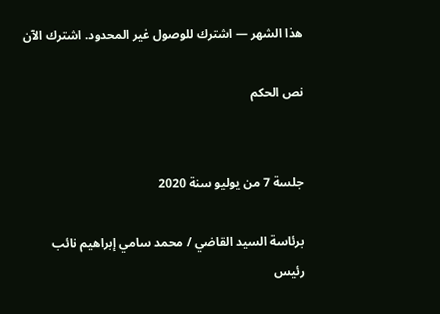هذا الشهر — اشترك للوصول غير المحدود. اشترك الآن

نص الحكم


جلسة 7 من يوليو سنة 2020

برئاسة السيد القاضي / محمد سامي إبراهيم نائب رئيس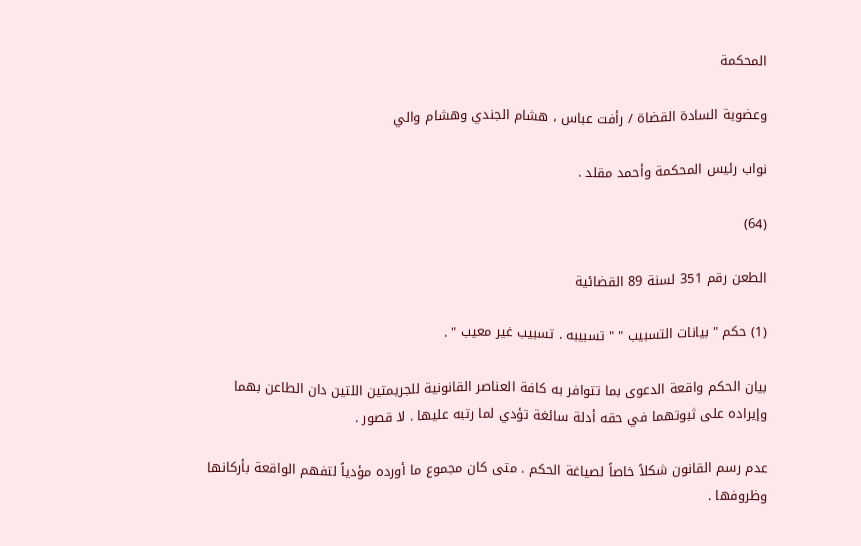المحكمة

وعضوية السادة القضاة / رأفت عباس ، هشام الجندي وهشام والي

نواب رئيس المحكمة وأحمد مقلد .

(64)

الطعن رقم 351 لسنة 89 القضائية

(1) حكم " بيانات التسبيب " " تسبيبه . تسبيب غير معيب " .

بيان الحكم واقعة الدعوى بما تتوافر به كافة العناصر القانونية للجريمتين اللتين دان الطاعن بهما وإيراده على ثبوتهما في حقه أدلة سائغة تؤدي لما رتبه عليها . لا قصور .

عدم رسم القانون شكلاً خاصاً لصياغة الحكم . متى كان مجموع ما أورده مؤدياً لتفهم الواقعة بأركانها وظروفها .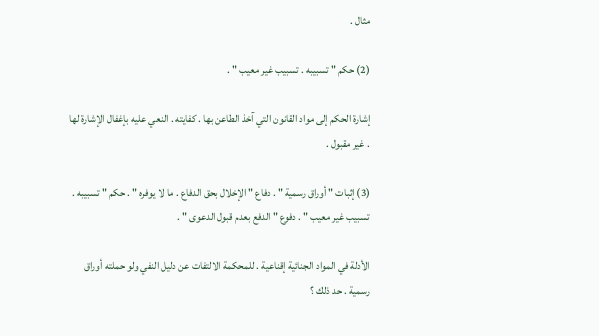مثال .

(2) حكم " تسبيبه . تسبيب غير معيب " .

إشارة الحكم إلى مواد القانون التي آخذ الطاعن بها . كفايته . النعي عليه بإغفال الإشارة لها . غير مقبول .

(3) إثبات " أوراق رسمية " . دفاع " الإخلال بحق الدفاع . ما لا يوفره " . حكم " تسبيبه . تسبيب غير معيب " . دفوع " الدفع بعدم قبول الدعوى " .

الأدلة في المواد الجنائية إقناعية . للمحكمة الالتفات عن دليل النفي ولو حملته أوراق رسمية . حد ذلك ؟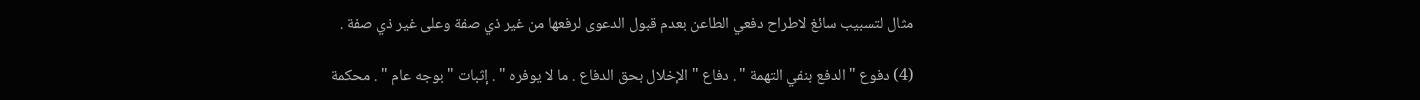مثال لتسبيب سائغ لاطراح دفعي الطاعن بعدم قبول الدعوى لرفعها من غير ذي صفة وعلى غير ذي صفة .

(4) دفوع " الدفع بنفي التهمة " . دفاع " الإخلال بحق الدفاع . ما لا يوفره " . إثبات " بوجه عام " . محكمة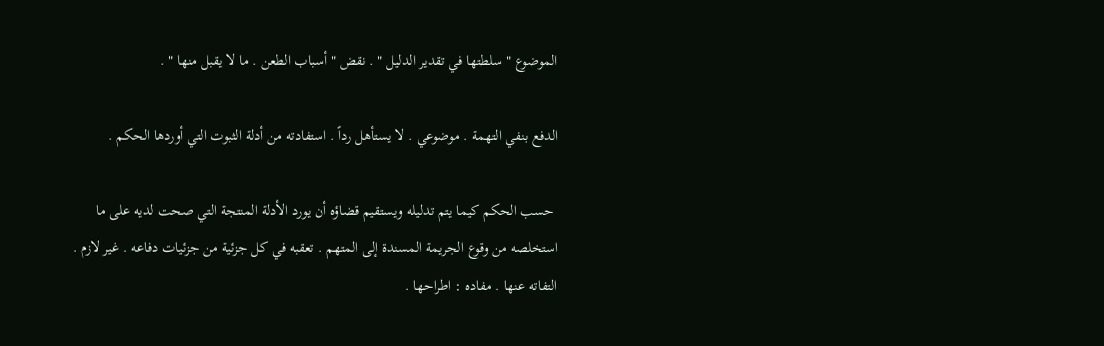الموضوع " سلطتها في تقدير الدليل " . نقض " أسباب الطعن . ما لا يقبل منها " .

الدفع بنفي التهمة . موضوعي . لا يستأهل رداً . استفادته من أدلة الثبوت التي أوردها الحكم .

 حسب الحكم كيما يتم تدليله ويستقيم قضاؤه أن يورد الأدلة المنتجة التي صحت لديه على ما استخلصه من وقوع الجريمة المسندة إلى المتهم . تعقبه في كل جزئية من جزئيات دفاعه . غير لازم . التفاته عنها . مفاده : اطراحها .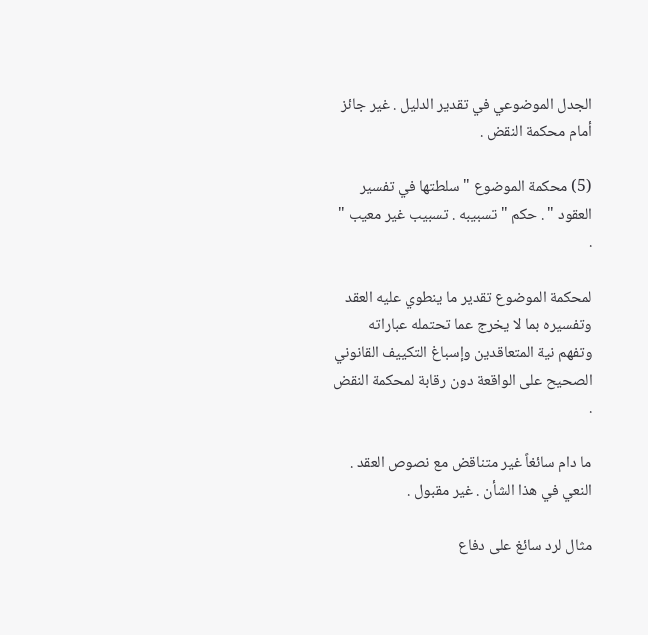الجدل الموضوعي في تقدير الدليل . غير جائز أمام محكمة النقض .

(5) محكمة الموضوع " سلطتها في تفسير العقود " . حكم " تسبيبه . تسبيب غير معيب " .

لمحكمة الموضوع تقدير ما ينطوي عليه العقد وتفسيره بما لا يخرج عما تحتمله عباراته وتفهم نية المتعاقدين وإسباغ التكييف القانوني الصحيح على الواقعة دون رقابة لمحكمة النقض .

ما دام سائغاً غير متناقض مع نصوص العقد . النعي في هذا الشأن . غير مقبول .

مثال لرد سائغ على دفاع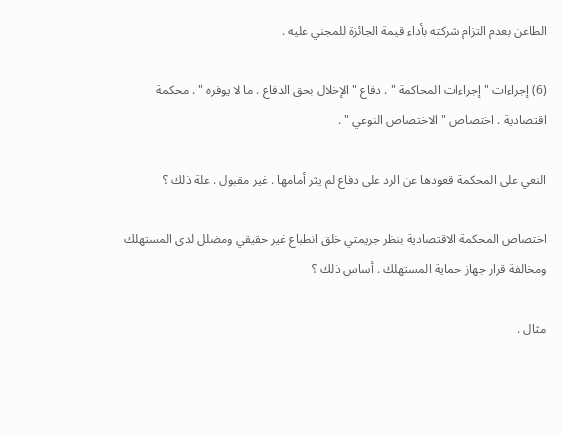الطاعن بعدم التزام شركته بأداء قيمة الجائزة للمجني عليه .

(6) إجراءات " إجراءات المحاكمة " . دفاع " الإخلال بحق الدفاع . ما لا يوفره " . محكمة اقتصادية . اختصاص " الاختصاص النوعي " .

النعي على المحكمة قعودها عن الرد على دفاع لم يثر أمامها . غير مقبول . علة ذلك ؟

اختصاص المحكمة الاقتصادية بنظر جريمتي خلق انطباع غير حقيقي ومضلل لدى المستهلك ومخالفة قرار جهاز حماية المستهلك . أساس ذلك ؟

مثال .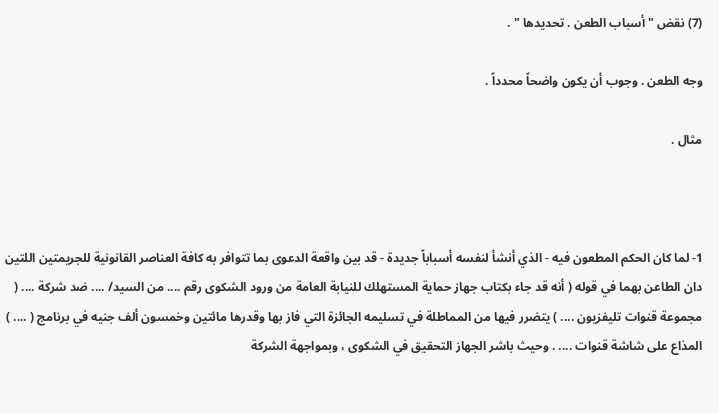(7) نقض " أسباب الطعن . تحديدها " .

وجه الطعن . وجوب أن يكون واضحاً محدداً .

مثال .



1- لما كان الحكم المطعون فيه - الذي أنشأ لنفسه أسباباً جديدة - قد بين واقعة الدعوى بما تتوافر به كافة العناصر القانونية للجريمتين اللتين دان الطاعن بهما في قوله ( أنه قد جاء بكتاب جهاز حماية المستهلك للنيابة العامة من ورود الشكوى رقم .... من السيد/ .... ضد شركة .... ( مجموعة قنوات تليفزيون .... ) يتضرر فيها من المماطلة في تسليمه الجائزة التي فاز بها وقدرها مائتين وخمسون ألف جنيه في برنامج ( .... ) المذاع على شاشة قنوات .... . وحيث باشر الجهاز التحقيق في الشكوى ، وبمواجهة الشركة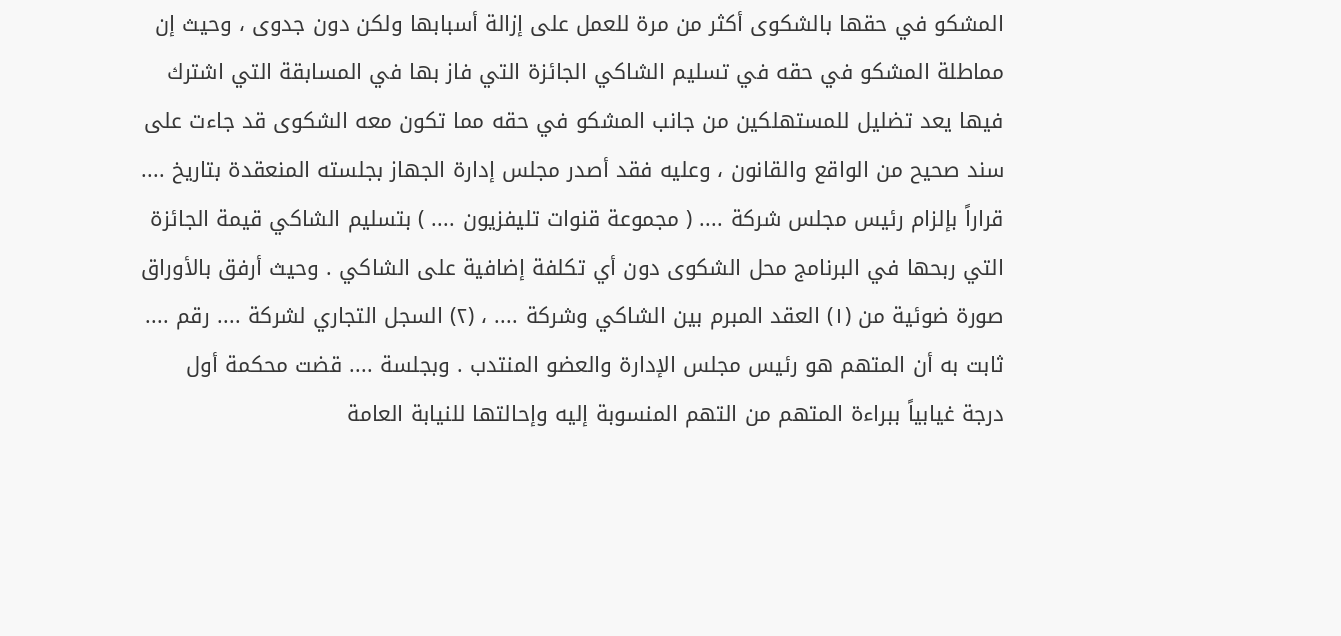المشكو في حقها بالشكوى أكثر من مرة للعمل على إزالة أسبابها ولكن دون جدوى ، وحيث إن مماطلة المشكو في حقه في تسليم الشاكي الجائزة التي فاز بها في المسابقة التي اشترك فيها يعد تضليل للمستهلكين من جانب المشكو في حقه مما تكون معه الشكوى قد جاءت على سند صحيح من الواقع والقانون ، وعليه فقد أصدر مجلس إدارة الجهاز بجلسته المنعقدة بتاريخ .... قراراً بإلزام رئيس مجلس شركة .... ( مجموعة قنوات تليفزيون .... ) بتسليم الشاكي قيمة الجائزة التي ربحها في البرنامج محل الشكوى دون أي تكلفة إضافية على الشاکي . وحيث أرفق بالأوراق صورة ضوئية من (۱) العقد المبرم بين الشاكي وشركة .... ، (۲) السجل التجاري لشركة .... رقم .... ثابت به أن المتهم هو رئيس مجلس الإدارة والعضو المنتدب . وبجلسة .... قضت محكمة أول درجة غيابياً ببراءة المتهم من التهم المنسوبة إليه وإحالتها للنيابة العامة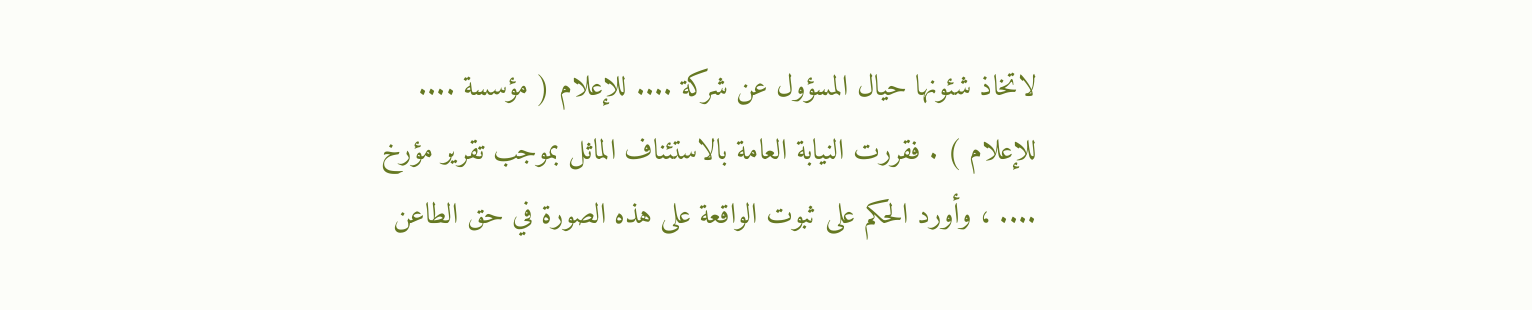لاتخاذ شئونها حيال المسؤول عن شركة .... للإعلام ( مؤسسة .... للإعلام ) . فقررت النيابة العامة بالاستئناف الماثل بموجب تقریر مؤرخ .... ، وأورد الحكم على ثبوت الواقعة على هذه الصورة في حق الطاعن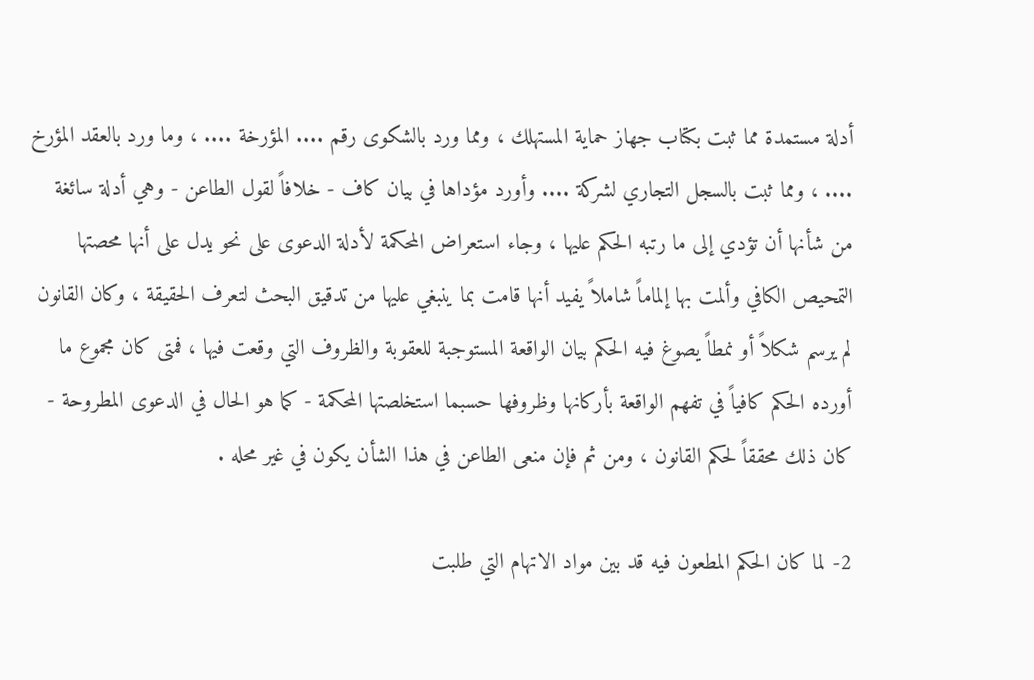أدلة مستمدة مما ثبت بكتاب جهاز حماية المستهلك ، ومما ورد بالشكوى رقم .... المؤرخة .... ، وما ورد بالعقد المؤرخ .... ، ومما ثبت بالسجل التجاري لشركة .... وأورد مؤداها في بيان كاف - خلافاً لقول الطاعن - وهي أدلة سائغة من شأنها أن تؤدي إلى ما رتبه الحكم عليها ، وجاء استعراض المحكمة لأدلة الدعوى على نحو يدل على أنها محصتها التمحيص الكافي وألمت بها إلماماً شاملاً يفيد أنها قامت بما ينبغي عليها من تدقيق البحث لتعرف الحقيقة ، وكان القانون لم يرسم شكلاً أو نمطاً يصوغ فيه الحكم بيان الواقعة المستوجبة للعقوبة والظروف التي وقعت فيها ، فمتى كان مجموع ما أورده الحكم كافياً في تفهم الواقعة بأركانها وظروفها حسبما استخلصتها المحكمة - كما هو الحال في الدعوى المطروحة - كان ذلك محققاً لحكم القانون ، ومن ثم فإن منعى الطاعن في هذا الشأن يكون في غير محله .

2- لما كان الحكم المطعون فيه قد بين مواد الاتهام التي طلبت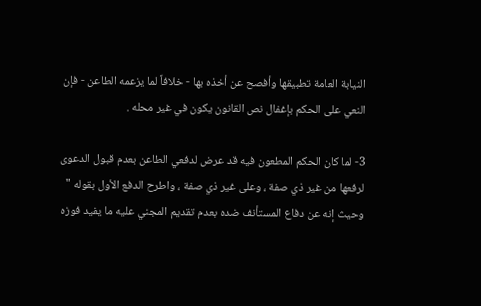النيابة العامة تطبيقها وأفصح عن أخذه بها - خلافاً لما يزعمه الطاعن - فإن النعي على الحكم بإغفال نص القانون يكون في غير محله .

3- لما كان الحكم المطعون فيه قد عرض لدفعي الطاعن بعدم قبول الدعوى لرفعها من غير ذي صفة ، وعلى غير ذي صفة ، واطرح الدفع الأول بقوله " وحيث إنه عن دفاع المستأنف ضده بعدم تقديم المجني عليه ما يفيد فوزه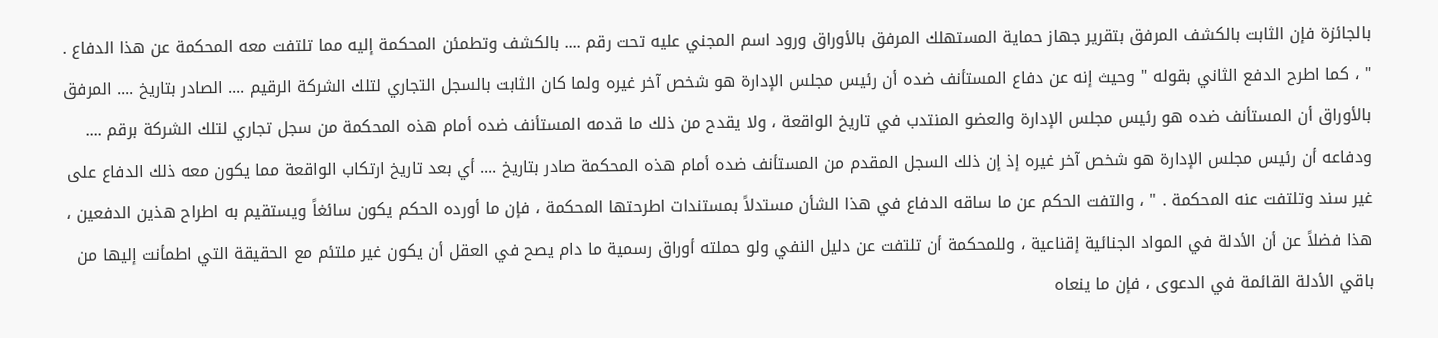بالجائزة فإن الثابت بالكشف المرفق بتقرير جهاز حماية المستهلك المرفق بالأوراق ورود اسم المجني عليه تحت رقم .... بالكشف وتطمئن المحكمة إليه مما تلتفت معه المحكمة عن هذا الدفاع . " ، كما اطرح الدفع الثاني بقوله " وحيث إنه عن دفاع المستأنف ضده أن رئيس مجلس الإدارة هو شخص آخر غيره ولما كان الثابت بالسجل التجاري لتلك الشركة الرقيم .... الصادر بتاريخ .... المرفق بالأوراق أن المستأنف ضده هو رئيس مجلس الإدارة والعضو المنتدب في تاريخ الواقعة ، ولا يقدح من ذلك ما قدمه المستأنف ضده أمام هذه المحكمة من سجل تجاري لتلك الشركة برقم .... ودفاعه أن رئيس مجلس الإدارة هو شخص آخر غيره إذ إن ذلك السجل المقدم من المستأنف ضده أمام هذه المحكمة صادر بتاريخ .... أي بعد تاريخ ارتكاب الواقعة مما يكون معه ذلك الدفاع على غير سند وتلتفت عنه المحكمة . " ، والتفت الحكم عن ما ساقه الدفاع في هذا الشأن مستدلاً بمستندات اطرحتها المحكمة ، فإن ما أورده الحكم يكون سائغاً ويستقيم به اطراح هذين الدفعين ، هذا فضلاً عن أن الأدلة في المواد الجنائية إقناعية ، وللمحكمة أن تلتفت عن دليل النفي ولو حملته أوراق رسمية ما دام يصح في العقل أن يكون غير ملتئم مع الحقيقة التي اطمأنت إليها من باقي الأدلة القائمة في الدعوى ، فإن ما ينعاه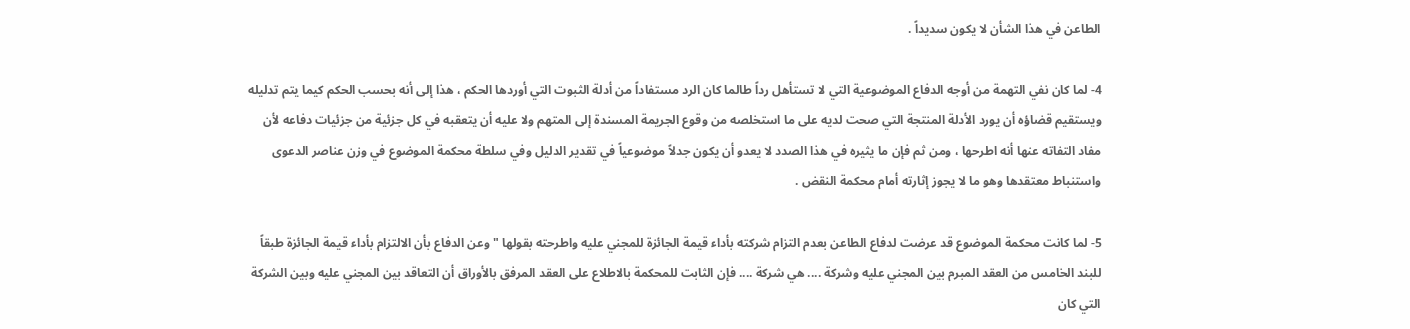الطاعن في هذا الشأن لا يكون سديداً .

4- لما كان نفي التهمة من أوجه الدفاع الموضوعية التي لا تستأهل رداً طالما كان الرد مستفاداً من أدلة الثبوت التي أوردها الحكم ، هذا إلى أنه بحسب الحكم كيما يتم تدليله ويستقيم قضاؤه أن يورد الأدلة المنتجة التي صحت لديه على ما استخلصه من وقوع الجريمة المسندة إلى المتهم ولا عليه أن يتعقبه في كل جزئية من جزئیات دفاعه لأن مفاد التفاته عنها أنه اطرحها ، ومن ثم فإن ما يثيره في هذا الصدد لا يعدو أن يكون جدلاً موضوعياً في تقدير الدليل وفي سلطة محكمة الموضوع في وزن عناصر الدعوى واستنباط معتقدها وهو ما لا يجوز إثارته أمام محكمة النقض .

5- لما كانت محكمة الموضوع قد عرضت لدفاع الطاعن بعدم التزام شركته بأداء قيمة الجائزة للمجني عليه واطرحته بقولها " وعن الدفاع بأن الالتزام بأداء قيمة الجائزة طبقاً للبند الخامس من العقد المبرم بين المجني عليه وشركة .... هي شركة .... فإن الثابت للمحكمة بالاطلاع على العقد المرفق بالأوراق أن التعاقد بين المجني عليه وبين الشركة التي كان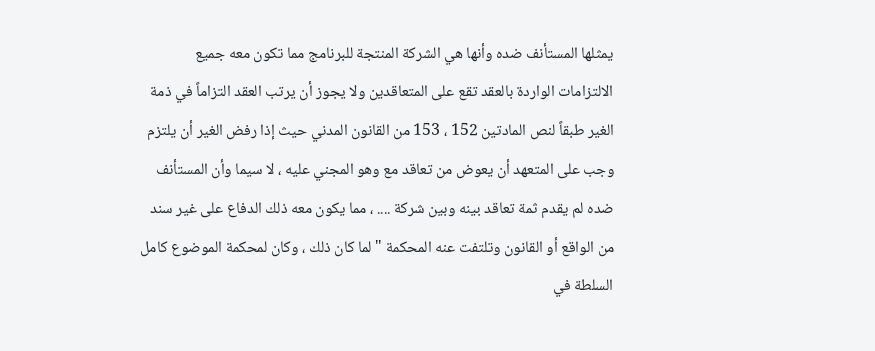يمثلها المستأنف ضده وأنها هي الشركة المنتجة للبرنامج مما تكون معه جميع الالتزامات الواردة بالعقد تقع على المتعاقدين ولا يجوز أن يرتب العقد التزاماً في ذمة الغير طبقاً لنص المادتين 152 ، 153 من القانون المدني حيث إذا رفض الغير أن يلتزم وجب على المتعهد أن يعوض من تعاقد مع وهو المجني عليه ، لا سيما وأن المستأنف ضده لم يقدم ثمة تعاقد بينه وبين شركة .... ، مما يكون معه ذلك الدفاع على غير سند من الواقع أو القانون وتلتفت عنه المحكمة " لما كان ذلك ، وكان لمحكمة الموضوع كامل السلطة في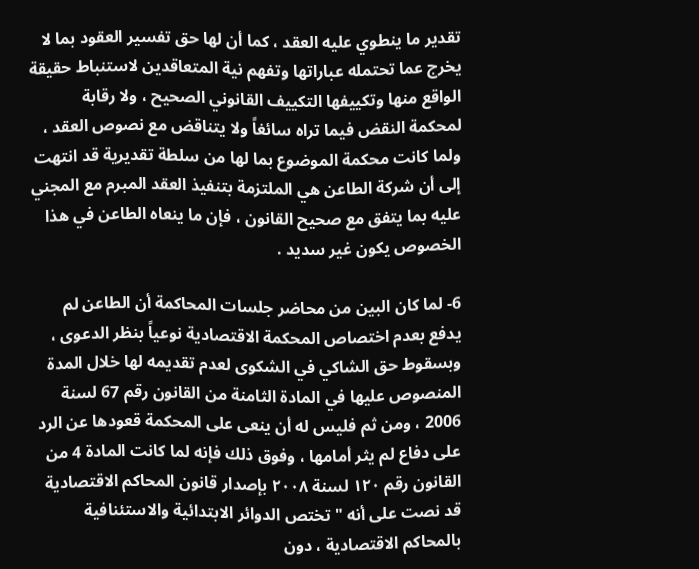تقدير ما ينطوي عليه العقد ، كما أن لها حق تفسير العقود بما لا يخرج عما تحتمله عباراتها وتفهم نية المتعاقدين لاستنباط حقيقة الواقع منها وتكييفها التكييف القانوني الصحيح ، ولا رقابة لمحكمة النقض فيما تراه سائغاً ولا يتناقض مع نصوص العقد ، ولما كانت محكمة الموضوع بما لها من سلطة تقديرية قد انتهت إلى أن شركة الطاعن هي الملتزمة بتنفيذ العقد المبرم مع المجني عليه بما يتفق مع صحيح القانون ، فإن ما ينعاه الطاعن في هذا الخصوص يكون غير سديد .

6- لما كان البين من محاضر جلسات المحاكمة أن الطاعن لم يدفع بعدم اختصاص المحكمة الاقتصادية نوعياً بنظر الدعوى ، وبسقوط حق الشاكي في الشكوى لعدم تقديمه لها خلال المدة المنصوص عليها في المادة الثامنة من القانون رقم 67 لسنة 2006 ، ومن ثم فليس له أن ينعى على المحكمة قعودها عن الرد على دفاع لم يثر أمامها ، وفوق ذلك فإنه لما كانت المادة 4 من القانون رقم ۱۲۰ لسنة ۲۰۰۸ بإصدار قانون المحاكم الاقتصادية قد نصت على أنه " تختص الدوائر الابتدائية والاستئنافية بالمحاكم الاقتصادية ، دون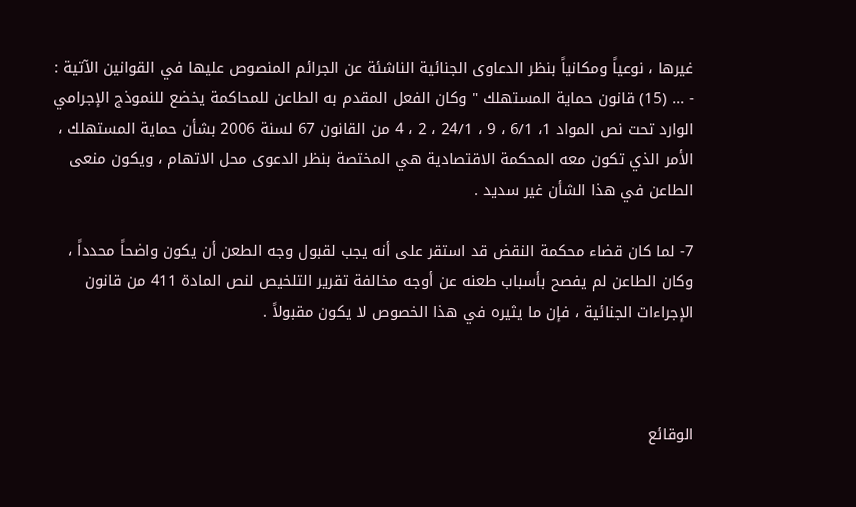غيرها ، نوعياً ومكانياً بنظر الدعاوى الجنائية الناشئة عن الجرائم المنصوص عليها في القوانين الآتية : - ... (15) قانون حماية المستهلك " وكان الفعل المقدم به الطاعن للمحاكمة يخضع للنموذج الإجرامي الوارد تحت نص المواد 1، 6/1 ، 9 ، 24/1 ، 2 ، 4 من القانون 67 لسنة 2006 بشأن حماية المستهلك ، الأمر الذي تكون معه المحكمة الاقتصادية هي المختصة بنظر الدعوى محل الاتهام ، ويكون منعى الطاعن في هذا الشأن غير سديد .

7- لما كان قضاء محكمة النقض قد استقر على أنه يجب لقبول وجه الطعن أن يكون واضحاً محدداً ، وكان الطاعن لم يفصح بأسباب طعنه عن أوجه مخالفة تقرير التلخيص لنص المادة 411 من قانون الإجراءات الجنائية ، فإن ما يثيره في هذا الخصوص لا يكون مقبولاً .



الوقائع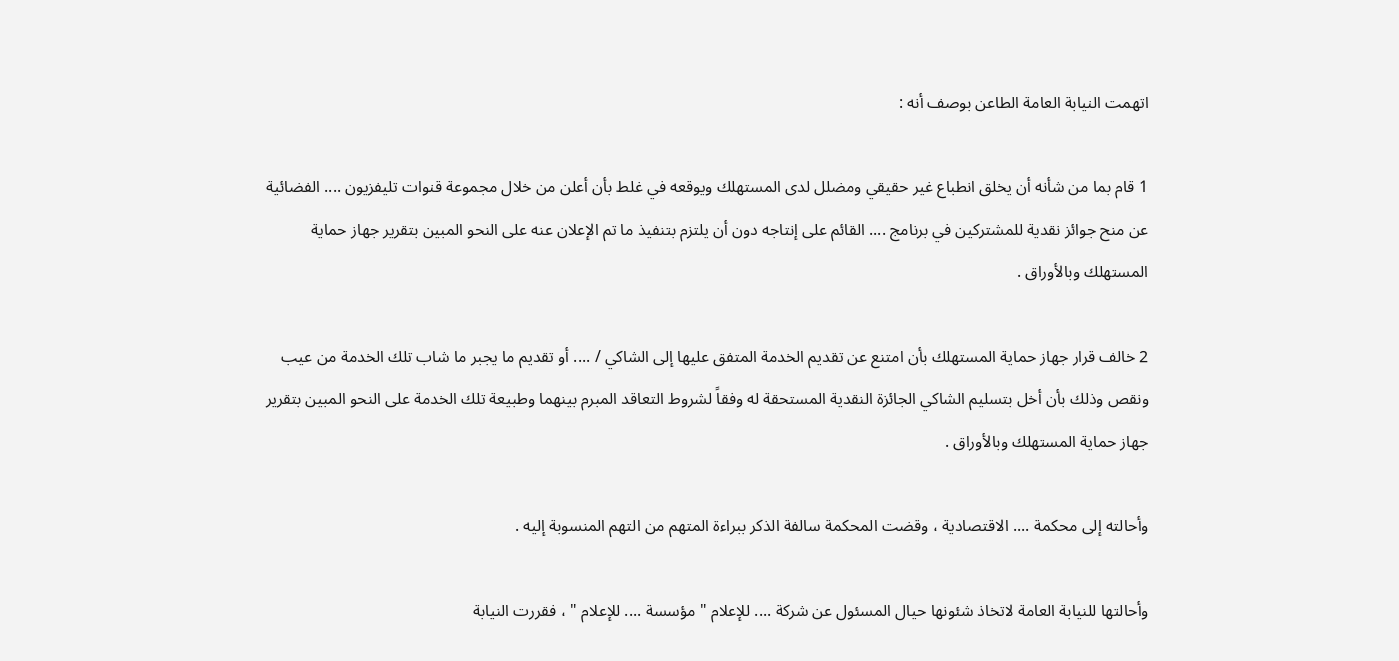اتهمت النيابة العامة الطاعن بوصف أنه :

1 قام بما من شأنه أن يخلق انطباع غير حقيقي ومضلل لدى المستهلك ويوقعه في غلط بأن أعلن من خلال مجموعة قنوات تليفزيون .... الفضائية عن منح جوائز نقدية للمشتركين في برنامج .... القائم على إنتاجه دون أن يلتزم بتنفيذ ما تم الإعلان عنه على النحو المبين بتقرير جهاز حماية المستهلك وبالأوراق .

2 خالف قرار جهاز حماية المستهلك بأن امتنع عن تقديم الخدمة المتفق عليها إلى الشاكي / .... أو تقديم ما يجبر ما شاب تلك الخدمة من عيب ونقص وذلك بأن أخل بتسليم الشاكي الجائزة النقدية المستحقة له وفقاً لشروط التعاقد المبرم بينهما وطبيعة تلك الخدمة على النحو المبين بتقرير جهاز حماية المستهلك وبالأوراق .

وأحالته إلى محكمة .... الاقتصادية ، وقضت المحكمة سالفة الذكر ببراءة المتهم من التهم المنسوبة إليه .

وأحالتها للنيابة العامة لاتخاذ شئونها حيال المسئول عن شركة .... للإعلام " مؤسسة .... للإعلام " ، فقررت النيابة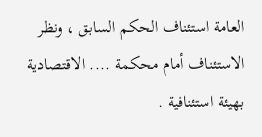العامة استئناف الحكم السابق ، ونظر الاستئناف أمام محكمة .... الاقتصادية بهيئة استئنافية .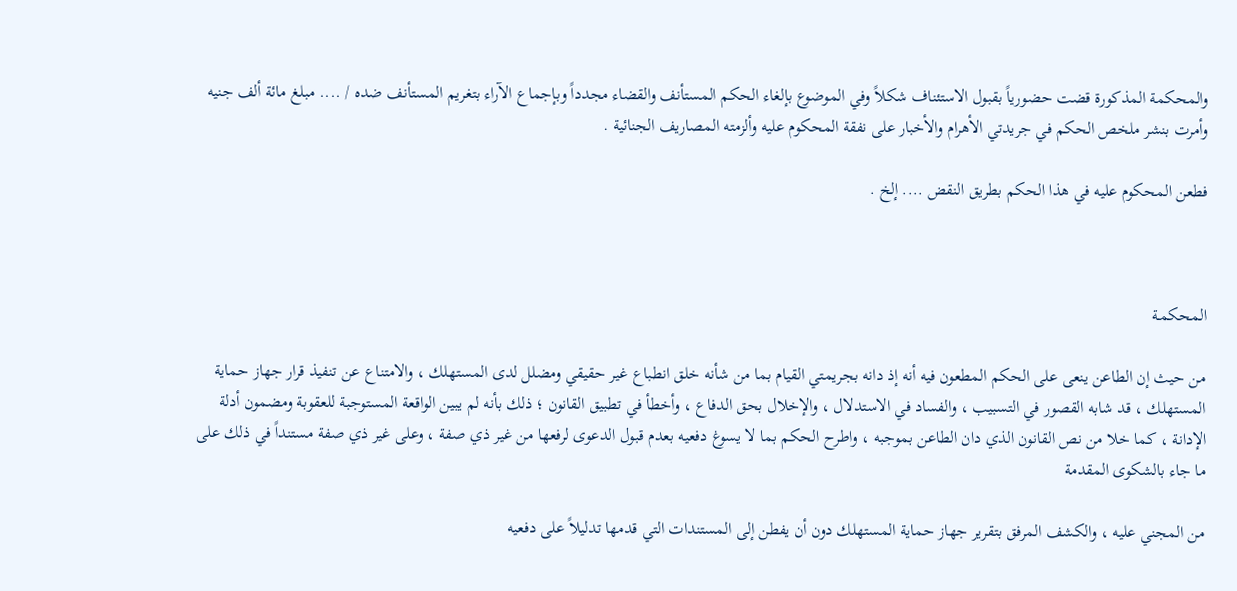والمحكمة المذكورة قضت حضورياً بقبول الاستئناف شكلاً وفي الموضوع بإلغاء الحكم المستأنف والقضاء مجدداً وبإجماع الآراء بتغريم المستأنف ضده / .... مبلغ مائة ألف جنيه وأمرت بنشر ملخص الحكم في جريدتي الأهرام والأخبار على نفقة المحكوم عليه وألزمته المصاريف الجنائية .

فطعن المحكوم عليه في هذا الحكم بطريق النقض .... إلخ .



المحكمـة

من حيث إن الطاعن ينعى على الحكم المطعون فيه أنه إذ دانه بجريمتي القيام بما من شأنه خلق انطباع غير حقيقي ومضلل لدى المستهلك ، والامتناع عن تنفيذ قرار جهاز حماية المستهلك ، قد شابه القصور في التسبيب ، والفساد في الاستدلال ، والإخلال بحق الدفاع ، وأخطأ في تطبيق القانون ؛ ذلك بأنه لم يبين الواقعة المستوجبة للعقوبة ومضمون أدلة الإدانة ، كما خلا من نص القانون الذي دان الطاعن بموجبه ، واطرح الحكم بما لا يسوغ دفعيه بعدم قبول الدعوى لرفعها من غير ذي صفة ، وعلى غير ذي صفة مستنداً في ذلك على ما جاء بالشكوى المقدمة

من المجني عليه ، والكشف المرفق بتقرير جهاز حماية المستهلك دون أن يفطن إلى المستندات التي قدمها تدليلاً على دفعيه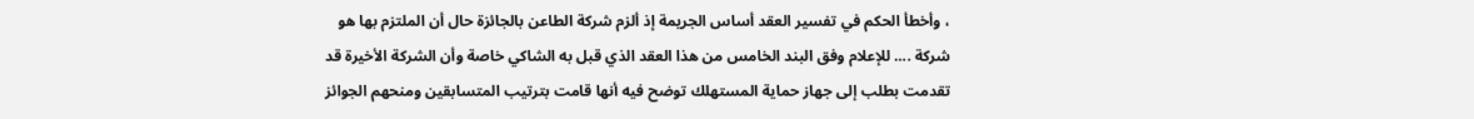، وأخطأ الحكم في تفسير العقد أساس الجريمة إذ ألزم شركة الطاعن بالجائزة حال أن الملتزم بها هو شركة .... للإعلام وفق البند الخامس من هذا العقد الذي قبل به الشاكي خاصة وأن الشركة الأخيرة قد تقدمت بطلب إلى جهاز حماية المستهلك توضح فيه أنها قامت بترتيب المتسابقين ومنحهم الجوائز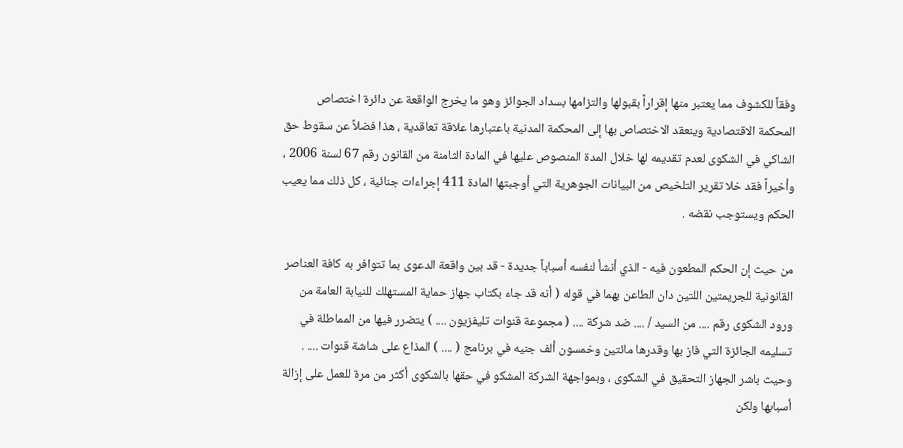وفقاً للكشوف مما يعتبر منها إقراراً بقبولها والتزامها بسداد الجوائز وهو ما يخرج الواقعة عن دائرة اختصاص المحكمة الاقتصادية وينعقد الاختصاص بها إلى المحكمة المدنية باعتبارها علاقة تعاقدية ، هذا فضلاً عن سقوط حق الشاكي في الشكوى لعدم تقديمه لها خلال المدة المنصوص عليها في المادة الثامنة من القانون رقم 67 لسنة 2006 ، وأخيراً فقد خلا تقرير التلخيص من البيانات الجوهرية التي أوجبتها المادة 411 إجراءات جنائية ، كل ذلك مما يعيب الحكم ويستوجب نقضه .

من حيث إن الحكم المطعون فيه - الذي أنشأ لنفسه أسباباً جديدة - قد بين واقعة الدعوى بما تتوافر به كافة العناصر القانونية للجريمتين اللتين دان الطاعن بهما في قوله ( أنه قد جاء بكتاب جهاز حماية المستهلك للنيابة العامة من ورود الشكوى رقم .... من السيد / .... ضد شركة .... ( مجموعة قنوات تليفزيون .... ) يتضرر فيها من المماطلة في تسليمه الجائزة التي فاز بها وقدرها مائتين وخمسون ألف جنيه في برنامج ( .... ) المذاع على شاشة قنوات .... . وحيث باشر الجهاز التحقيق في الشكوى ، وبمواجهة الشركة المشكو في حقها بالشكوى أكثر من مرة للعمل على إزالة أسبابها ولكن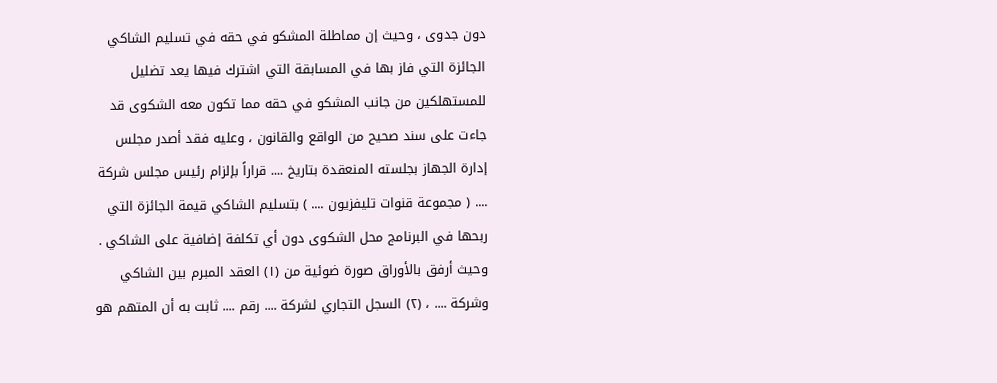دون جدوى ، وحيث إن مماطلة المشكو في حقه في تسليم الشاكي الجائزة التي فاز بها في المسابقة التي اشترك فيها يعد تضليل للمستهلكين من جانب المشكو في حقه مما تكون معه الشكوى قد جاءت على سند صحيح من الواقع والقانون ، وعليه فقد أصدر مجلس إدارة الجهاز بجلسته المنعقدة بتاريخ .... قراراً بإلزام رئيس مجلس شركة .... ( مجموعة قنوات تليفزيون .... ) بتسليم الشاكي قيمة الجائزة التي ربحها في البرنامج محل الشكوى دون أي تكلفة إضافية على الشاکي . وحيث أرفق بالأوراق صورة ضوئية من (۱) العقد المبرم بين الشاكي وشركة .... ، (۲) السجل التجاري لشركة .... رقم .... ثابت به أن المتهم هو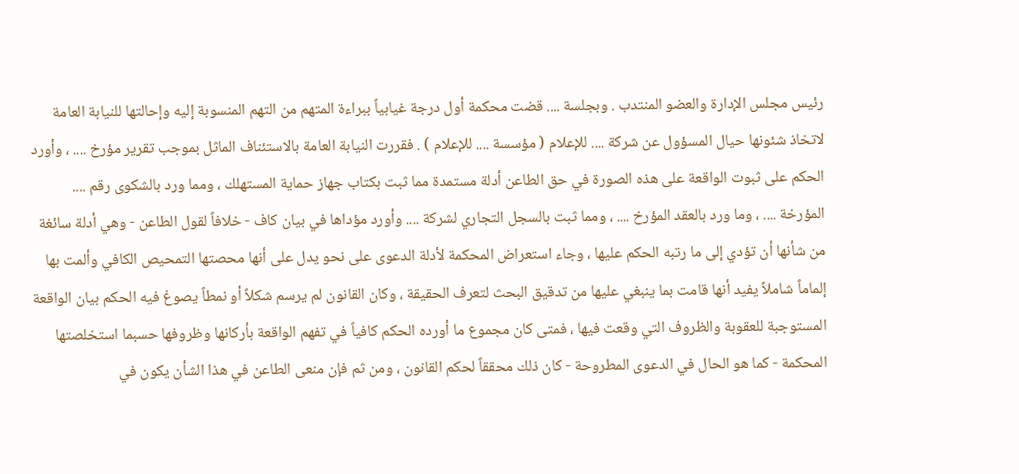رئيس مجلس الإدارة والعضو المنتدب . وبجلسة .... قضت محكمة أول درجة غيابياً ببراءة المتهم من التهم المنسوبة إليه وإحالتها للنيابة العامة لاتخاذ شئونها حيال المسؤول عن شركة .... للإعلام ( مؤسسة .... للإعلام ) . فقررت النيابة العامة بالاستئناف الماثل بموجب تقریر مؤرخ .... ، وأورد الحكم على ثبوت الواقعة على هذه الصورة في حق الطاعن أدلة مستمدة مما ثبت بكتاب جهاز حماية المستهلك ، ومما ورد بالشكوى رقم .... المؤرخة .... ، وما ورد بالعقد المؤرخ .... ، ومما ثبت بالسجل التجاري لشركة .... وأورد مؤداها في بيان كاف - خلافاً لقول الطاعن - وهي أدلة سائغة من شأنها أن تؤدي إلى ما رتبه الحكم عليها ، وجاء استعراض المحكمة لأدلة الدعوى على نحو يدل على أنها محصتها التمحيص الكافي وألمت بها إلماماً شاملاً يفيد أنها قامت بما ينبغي عليها من تدقيق البحث لتعرف الحقيقة ، وكان القانون لم يرسم شكلاً أو نمطاً يصوغ فيه الحكم بيان الواقعة المستوجبة للعقوبة والظروف التي وقعت فيها ، فمتى كان مجموع ما أورده الحكم كافياً في تفهم الواقعة بأركانها وظروفها حسبما استخلصتها المحكمة - كما هو الحال في الدعوى المطروحة - كان ذلك محققاً لحكم القانون ، ومن ثم فإن منعى الطاعن في هذا الشأن يكون في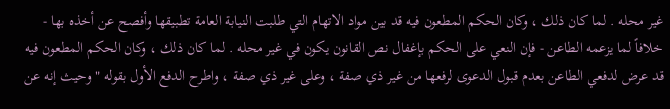غير محله . لما كان ذلك ، وكان الحكم المطعون فيه قد بين مواد الاتهام التي طلبت النيابة العامة تطبيقها وأفصح عن أخذه بها - خلافاً لما يزعمه الطاعن - فإن النعي على الحكم بإغفال نص القانون يكون في غير محله . لما كان ذلك ، وكان الحكم المطعون فيه قد عرض لدفعي الطاعن بعدم قبول الدعوى لرفعها من غير ذي صفة ، وعلى غير ذي صفة ، واطرح الدفع الأول بقوله " وحيث إنه عن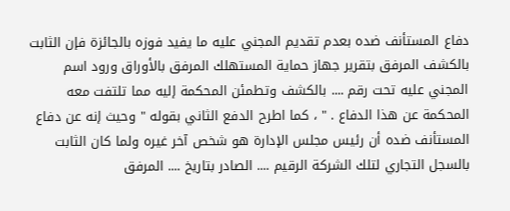دفاع المستأنف ضده بعدم تقديم المجني عليه ما يفيد فوزه بالجائزة فإن الثابت بالكشف المرفق بتقرير جهاز حماية المستهلك المرفق بالأوراق ورود اسم المجني عليه تحت رقم .... بالكشف وتطمئن المحكمة إليه مما تلتفت معه المحكمة عن هذا الدفاع . " ، كما اطرح الدفع الثاني بقوله " وحيث إنه عن دفاع المستأنف ضده أن رئيس مجلس الإدارة هو شخص آخر غيره ولما كان الثابت بالسجل التجاري لتلك الشركة الرقيم .... الصادر بتاريخ .... المرفق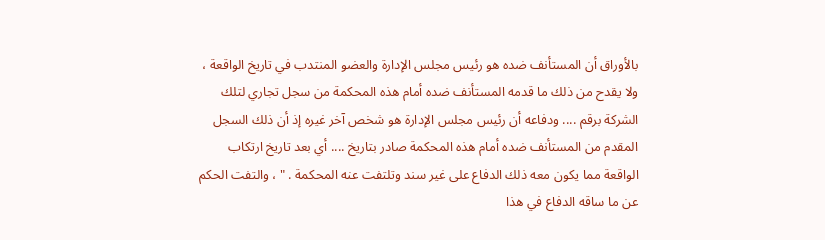بالأوراق أن المستأنف ضده هو رئيس مجلس الإدارة والعضو المنتدب في تاريخ الواقعة ، ولا يقدح من ذلك ما قدمه المستأنف ضده أمام هذه المحكمة من سجل تجاري لتلك الشركة برقم .... ودفاعه أن رئيس مجلس الإدارة هو شخص آخر غيره إذ أن ذلك السجل المقدم من المستأنف ضده أمام هذه المحكمة صادر بتاريخ .... أي بعد تاريخ ارتكاب الواقعة مما يكون معه ذلك الدفاع على غير سند وتلتفت عنه المحكمة . " ، والتفت الحكم عن ما ساقه الدفاع في هذا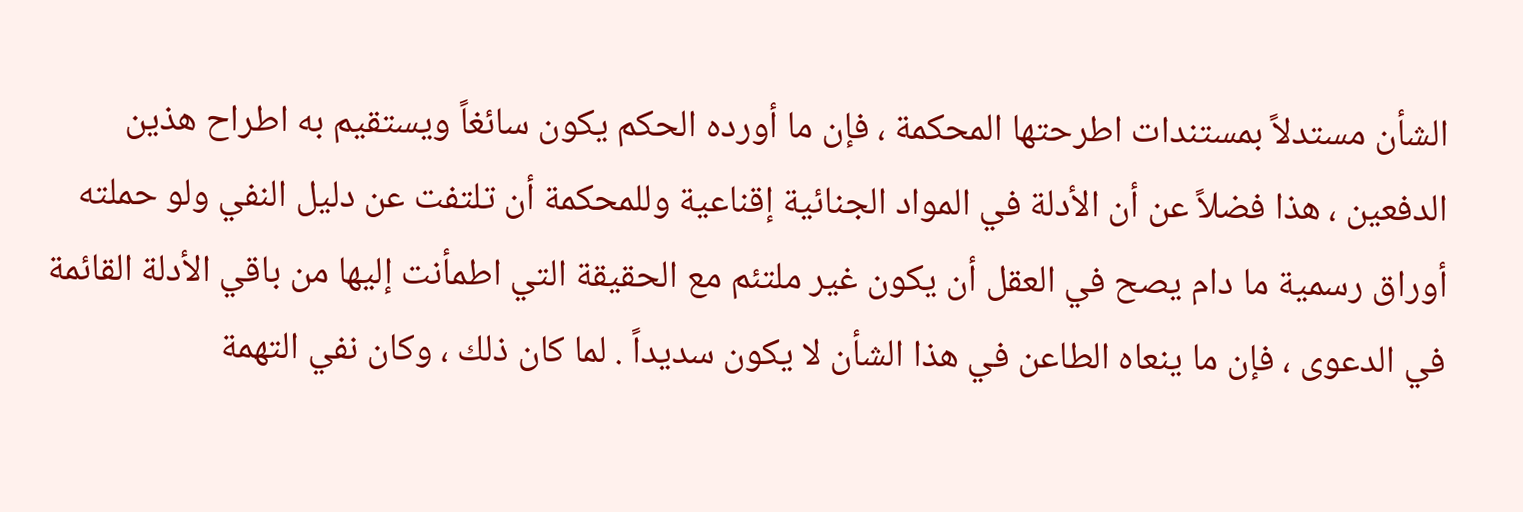الشأن مستدلاً بمستندات اطرحتها المحكمة ، فإن ما أورده الحكم يكون سائغاً ويستقيم به اطراح هذين الدفعين ، هذا فضلاً عن أن الأدلة في المواد الجنائية إقناعية وللمحكمة أن تلتفت عن دليل النفي ولو حملته أوراق رسمية ما دام يصح في العقل أن يكون غير ملتئم مع الحقيقة التي اطمأنت إليها من باقي الأدلة القائمة في الدعوى ، فإن ما ينعاه الطاعن في هذا الشأن لا يكون سديداً . لما كان ذلك ، وكان نفي التهمة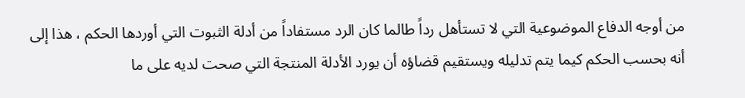من أوجه الدفاع الموضوعية التي لا تستأهل رداً طالما كان الرد مستفاداً من أدلة الثبوت التي أوردها الحكم ، هذا إلى أنه بحسب الحكم كيما يتم تدليله ويستقيم قضاؤه أن يورد الأدلة المنتجة التي صحت لديه على ما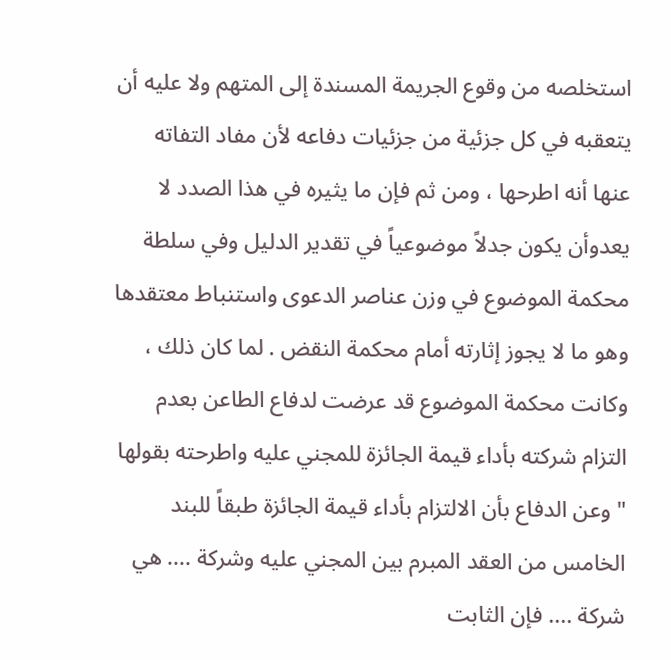استخلصه من وقوع الجريمة المسندة إلى المتهم ولا عليه أن يتعقبه في كل جزئية من جزئیات دفاعه لأن مفاد التفاته عنها أنه اطرحها ، ومن ثم فإن ما يثيره في هذا الصدد لا يعدوأن يكون جدلاً موضوعياً في تقدير الدليل وفي سلطة محكمة الموضوع في وزن عناصر الدعوى واستنباط معتقدها وهو ما لا يجوز إثارته أمام محكمة النقض . لما كان ذلك ، وكانت محكمة الموضوع قد عرضت لدفاع الطاعن بعدم التزام شركته بأداء قيمة الجائزة للمجني عليه واطرحته بقولها " وعن الدفاع بأن الالتزام بأداء قيمة الجائزة طبقاً للبند الخامس من العقد المبرم بين المجني عليه وشركة .... هي شركة .... فإن الثابت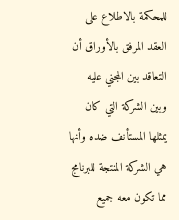للمحكمة بالاطلاع على العقد المرفق بالأوراق أن التعاقد بين المجني عليه وبين الشركة التي كان يمثلها المستأنف ضده وأنها هي الشركة المنتجة للبرنامج مما تكون معه جميع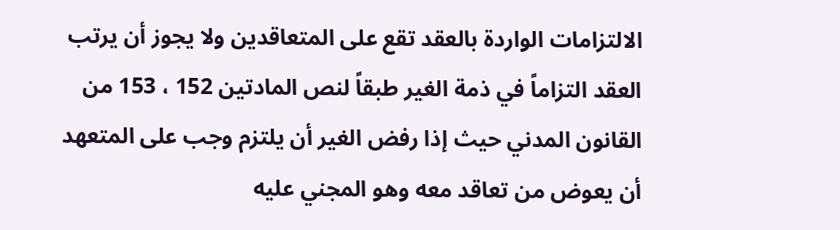الالتزامات الواردة بالعقد تقع على المتعاقدين ولا يجوز أن يرتب العقد التزاماً في ذمة الغير طبقاً لنص المادتين 152 ، 153 من القانون المدني حيث إذا رفض الغير أن يلتزم وجب على المتعهد أن يعوض من تعاقد معه وهو المجني عليه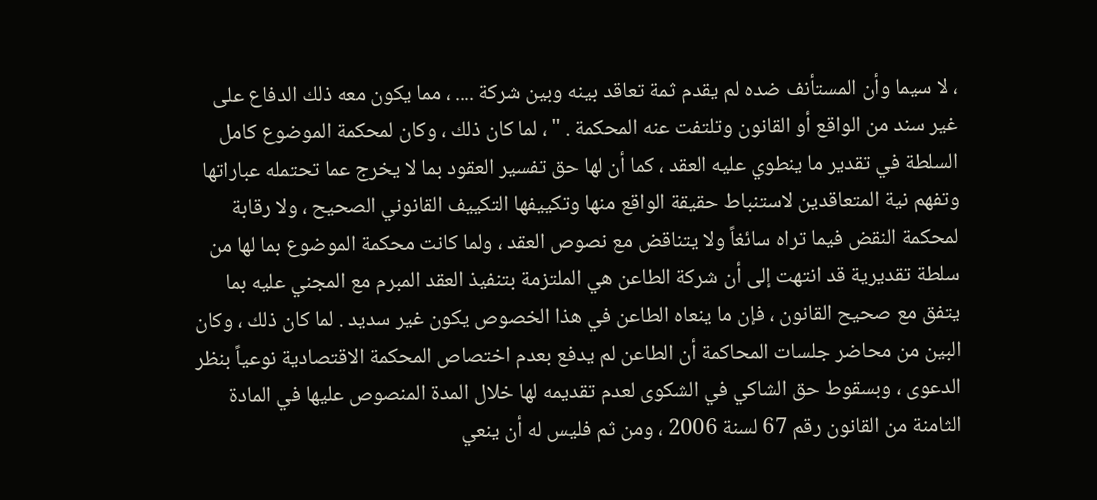، لا سيما وأن المستأنف ضده لم يقدم ثمة تعاقد بينه وبين شركة .... ، مما يكون معه ذلك الدفاع على غير سند من الواقع أو القانون وتلتفت عنه المحكمة . " ، لما كان ذلك ، وكان لمحكمة الموضوع كامل السلطة في تقدير ما ينطوي عليه العقد ، كما أن لها حق تفسير العقود بما لا يخرج عما تحتمله عباراتها وتفهم نية المتعاقدين لاستنباط حقيقة الواقع منها وتكييفها التكييف القانوني الصحيح ، ولا رقابة لمحكمة النقض فيما تراه سائغاً ولا يتناقض مع نصوص العقد ، ولما كانت محكمة الموضوع بما لها من سلطة تقديرية قد انتهت إلى أن شركة الطاعن هي الملتزمة بتنفيذ العقد المبرم مع المجني عليه بما يتفق مع صحيح القانون ، فإن ما ينعاه الطاعن في هذا الخصوص يكون غير سديد . لما كان ذلك ، وكان البين من محاضر جلسات المحاكمة أن الطاعن لم يدفع بعدم اختصاص المحكمة الاقتصادية نوعياً بنظر الدعوى ، وبسقوط حق الشاكي في الشكوى لعدم تقديمه لها خلال المدة المنصوص عليها في المادة الثامنة من القانون رقم 67 لسنة 2006 ، ومن ثم فليس له أن ينعي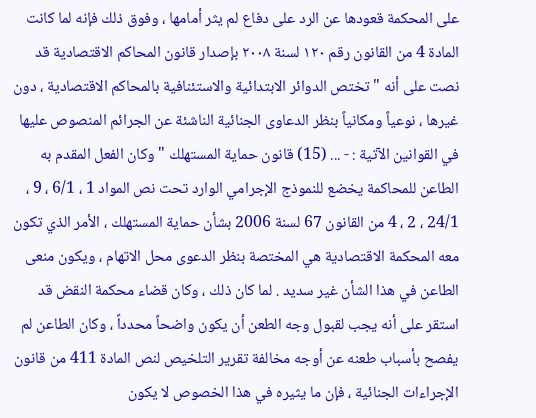على المحكمة قعودها عن الرد على دفاع لم يثر أمامها ، وفوق ذلك فإنه لما كانت المادة 4 من القانون رقم ۱۲۰ لسنة ۲۰۰۸ بإصدار قانون المحاكم الاقتصادية قد نصت على أنه " تختص الدوائر الابتدائية والاستئنافية بالمحاكم الاقتصادية ، دون غيرها ، نوعياً ومكانياً بنظر الدعاوى الجنائية الناشئة عن الجرائم المنصوص عليها في القوانين الآتية : - ... (15) قانون حماية المستهلك " وكان الفعل المقدم به الطاعن للمحاكمة يخضع للنموذج الإجرامي الوارد تحت نص المواد 1 ، 6/1 ، 9 ، 24/1 ، 2 ، 4 من القانون 67 لسنة 2006 بشأن حماية المستهلك ، الأمر الذي تكون معه المحكمة الاقتصادية هي المختصة بنظر الدعوى محل الاتهام ، ويكون منعى الطاعن في هذا الشأن غير سديد . لما كان ذلك ، وكان قضاء محكمة النقض قد استقر على أنه يجب لقبول وجه الطعن أن يكون واضحاً محدداً ، وكان الطاعن لم يفصح بأسباب طعنه عن أوجه مخالفة تقرير التلخيص لنص المادة 411 من قانون الإجراءات الجنائية ، فإن ما يثيره في هذا الخصوص لا يكون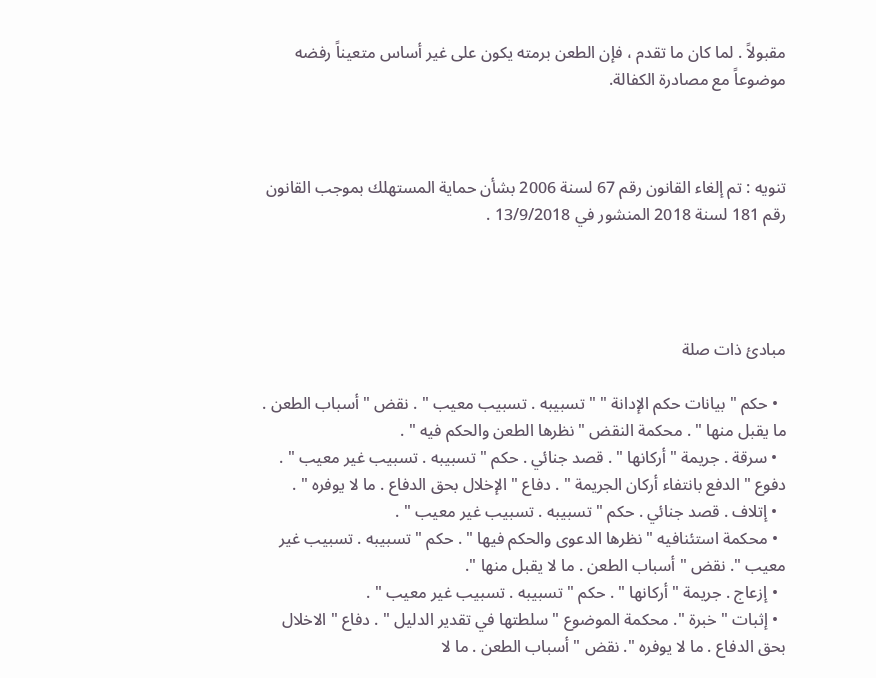مقبولاً . لما كان ما تقدم ، فإن الطعن برمته يكون على غير أساس متعیناً رفضه موضوعاً مع مصادرة الكفالة.



تنويه : تم إلغاء القانون رقم 67 لسنة 2006 بشأن حماية المستهلك بموجب القانون رقم 181 لسنة 2018 المنشور في 13/9/2018 .




مبادئ ذات صلة

  • حكم " بيانات حكم الإدانة " " تسبيبه . تسبيب معيب " . نقض " أسباب الطعن . ما يقبل منها " . محكمة النقض " نظرها الطعن والحكم فيه " .
  • سرقة . جريمة " أركانها " . قصد جنائي . حكم " تسبيبه . تسبيب غير معيب " . دفوع " الدفع بانتفاء أركان الجريمة " . دفاع " الإخلال بحق الدفاع . ما لا يوفره " .
  • إتلاف . قصد جنائي . حكم " تسبيبه . تسبيب غير معيب " .
  • محكمة استئنافيه " نظرها الدعوى والحكم فيها " . حكم " تسبيبه . تسبيب غير معيب ". نقض " أسباب الطعن . ما لا يقبل منها ".
  • إزعاج . جريمة " أركانها " . حكم " تسبيبه . تسبيب غير معيب " .
  • إثبات " خبرة ". محكمة الموضوع " سلطتها في تقدير الدليل " . دفاع " الاخلال بحق الدفاع . ما لا يوفره ". نقض " أسباب الطعن . ما لا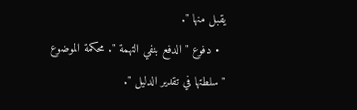يقبل منها ".
  • دفوع " الدفع بنفي التهمة ". محكمة الموضوع " سلطتها في تقدير الدليل ".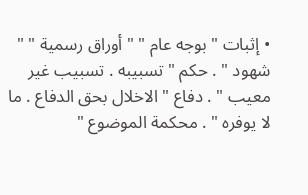• إثبات " بوجه عام " " أوراق رسمية " " شهود " . حكم " تسبيبه . تسبيب غير معيب " . دفاع " الاخلال بحق الدفاع . ما لا يوفره " . محكمة الموضوع "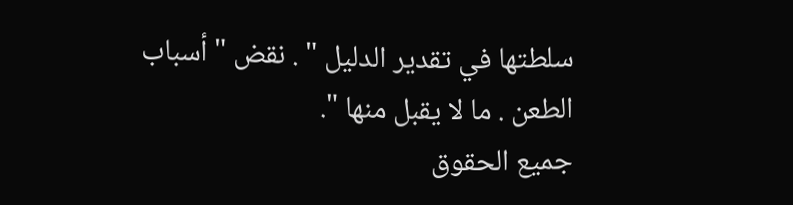سلطتها في تقدير الدليل " . نقض " أسباب الطعن . ما لا يقبل منها ".
جميع الحقوق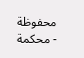محفوظة - محكمة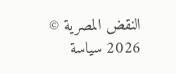النقض المصرية © 2026 سياسة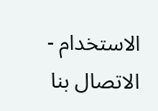الاستخدام - الاتصال بنا